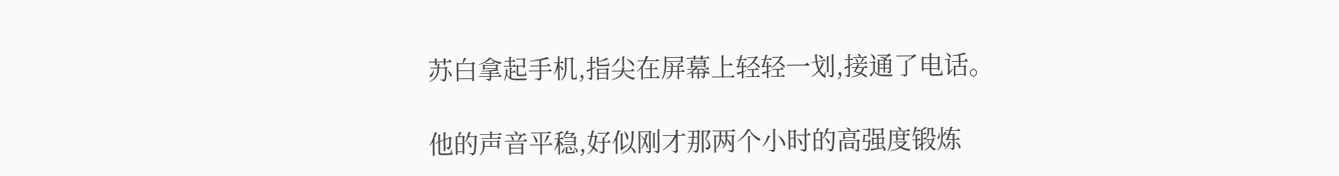苏白拿起手机,指尖在屏幕上轻轻一划,接通了电话。

他的声音平稳,好似刚才那两个小时的高强度锻炼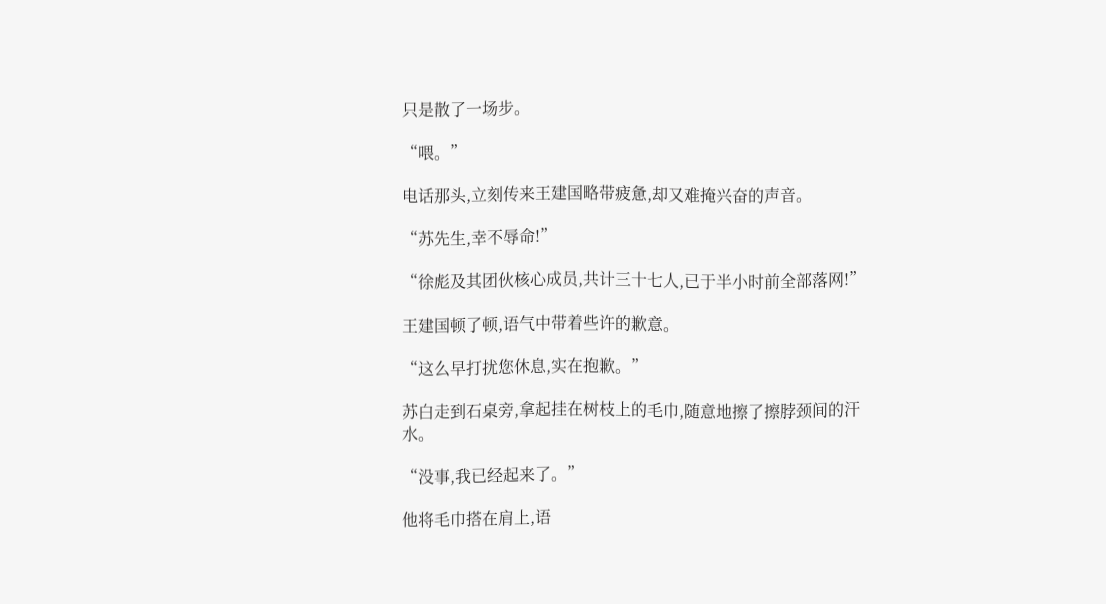只是散了一场步。

“喂。”

电话那头,立刻传来王建国略带疲惫,却又难掩兴奋的声音。

“苏先生,幸不辱命!”

“徐彪及其团伙核心成员,共计三十七人,已于半小时前全部落网!”

王建国顿了顿,语气中带着些许的歉意。

“这么早打扰您休息,实在抱歉。”

苏白走到石桌旁,拿起挂在树枝上的毛巾,随意地擦了擦脖颈间的汗水。

“没事,我已经起来了。”

他将毛巾搭在肩上,语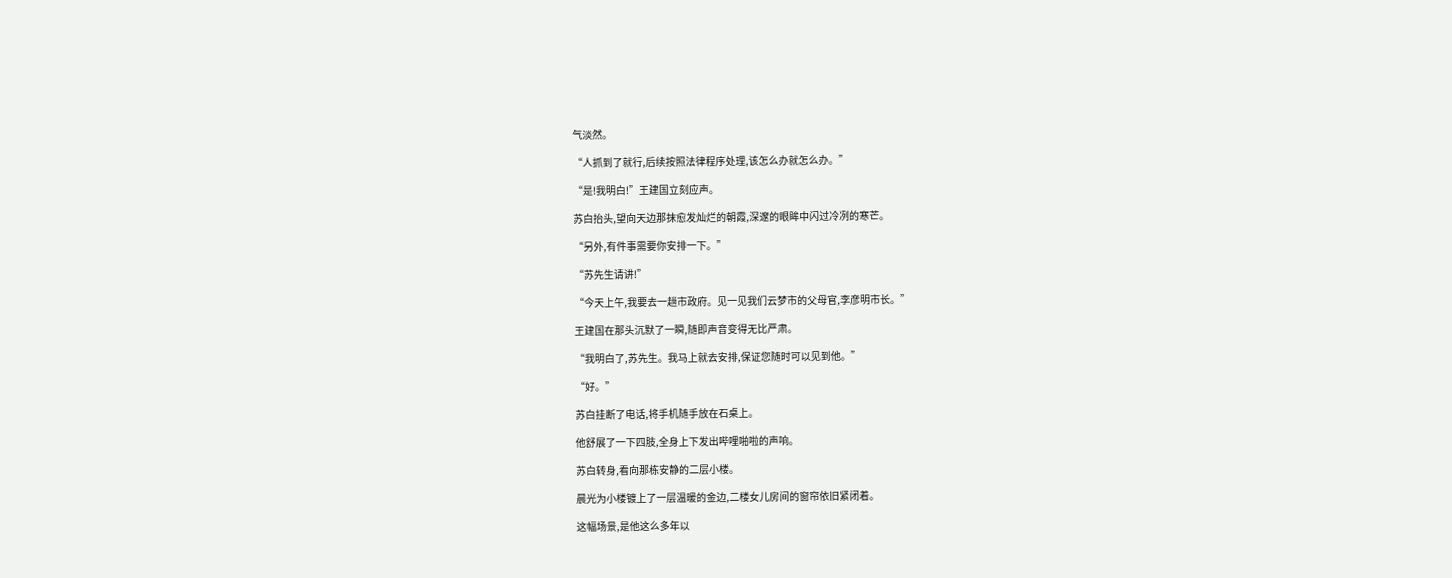气淡然。

“人抓到了就行,后续按照法律程序处理,该怎么办就怎么办。”

“是!我明白!”王建国立刻应声。

苏白抬头,望向天边那抹愈发灿烂的朝霞,深邃的眼眸中闪过冷冽的寒芒。

“另外,有件事需要你安排一下。”

“苏先生请讲!”

“今天上午,我要去一趟市政府。见一见我们云梦市的父母官,李彦明市长。”

王建国在那头沉默了一瞬,随即声音变得无比严肃。

“我明白了,苏先生。我马上就去安排,保证您随时可以见到他。”

“好。”

苏白挂断了电话,将手机随手放在石桌上。

他舒展了一下四肢,全身上下发出哔哩啪啦的声响。

苏白转身,看向那栋安静的二层小楼。

晨光为小楼镀上了一层温暖的金边,二楼女儿房间的窗帘依旧紧闭着。

这幅场景,是他这么多年以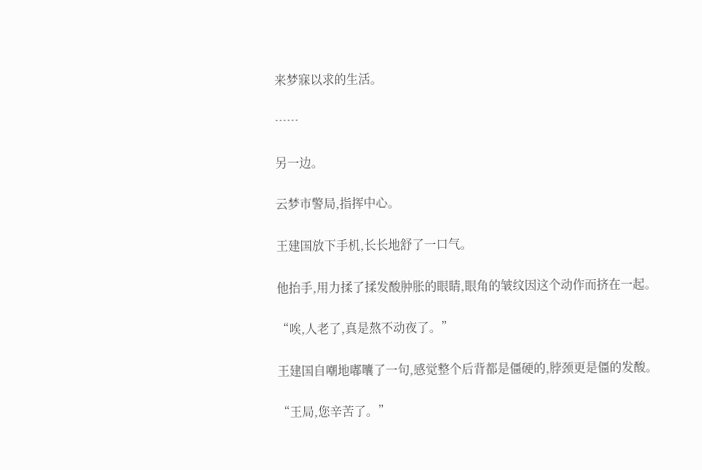来梦寐以求的生活。

……

另一边。

云梦市警局,指挥中心。

王建国放下手机,长长地舒了一口气。

他抬手,用力揉了揉发酸肿胀的眼睛,眼角的皱纹因这个动作而挤在一起。

“唉,人老了,真是熬不动夜了。”

王建国自嘲地嘟囔了一句,感觉整个后背都是僵硬的,脖颈更是僵的发酸。

“王局,您辛苦了。”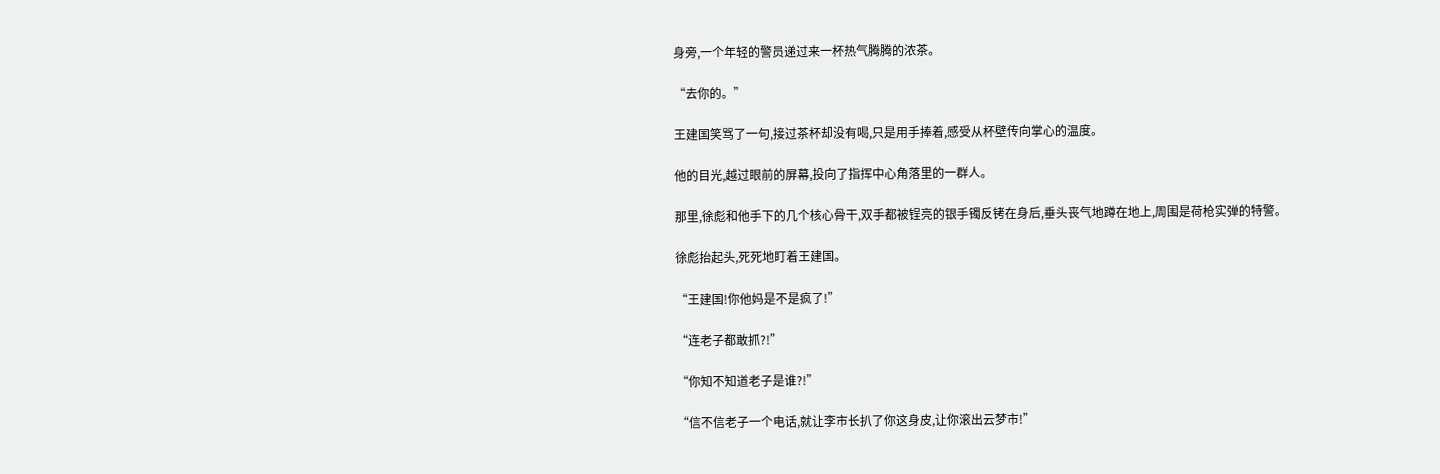身旁,一个年轻的警员递过来一杯热气腾腾的浓茶。

“去你的。”

王建国笑骂了一句,接过茶杯却没有喝,只是用手捧着,感受从杯壁传向掌心的温度。

他的目光,越过眼前的屏幕,投向了指挥中心角落里的一群人。

那里,徐彪和他手下的几个核心骨干,双手都被锃亮的银手镯反铐在身后,垂头丧气地蹲在地上,周围是荷枪实弹的特警。

徐彪抬起头,死死地盯着王建国。

“王建国!你他妈是不是疯了!”

“连老子都敢抓?!”

“你知不知道老子是谁?!”

“信不信老子一个电话,就让李市长扒了你这身皮,让你滚出云梦市!”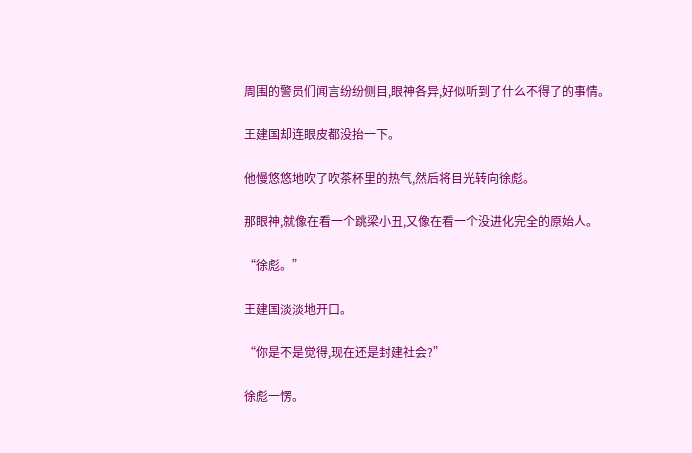周围的警员们闻言纷纷侧目,眼神各异,好似听到了什么不得了的事情。

王建国却连眼皮都没抬一下。

他慢悠悠地吹了吹茶杯里的热气,然后将目光转向徐彪。

那眼神,就像在看一个跳梁小丑,又像在看一个没进化完全的原始人。

“徐彪。”

王建国淡淡地开口。

“你是不是觉得,现在还是封建社会?”

徐彪一愣。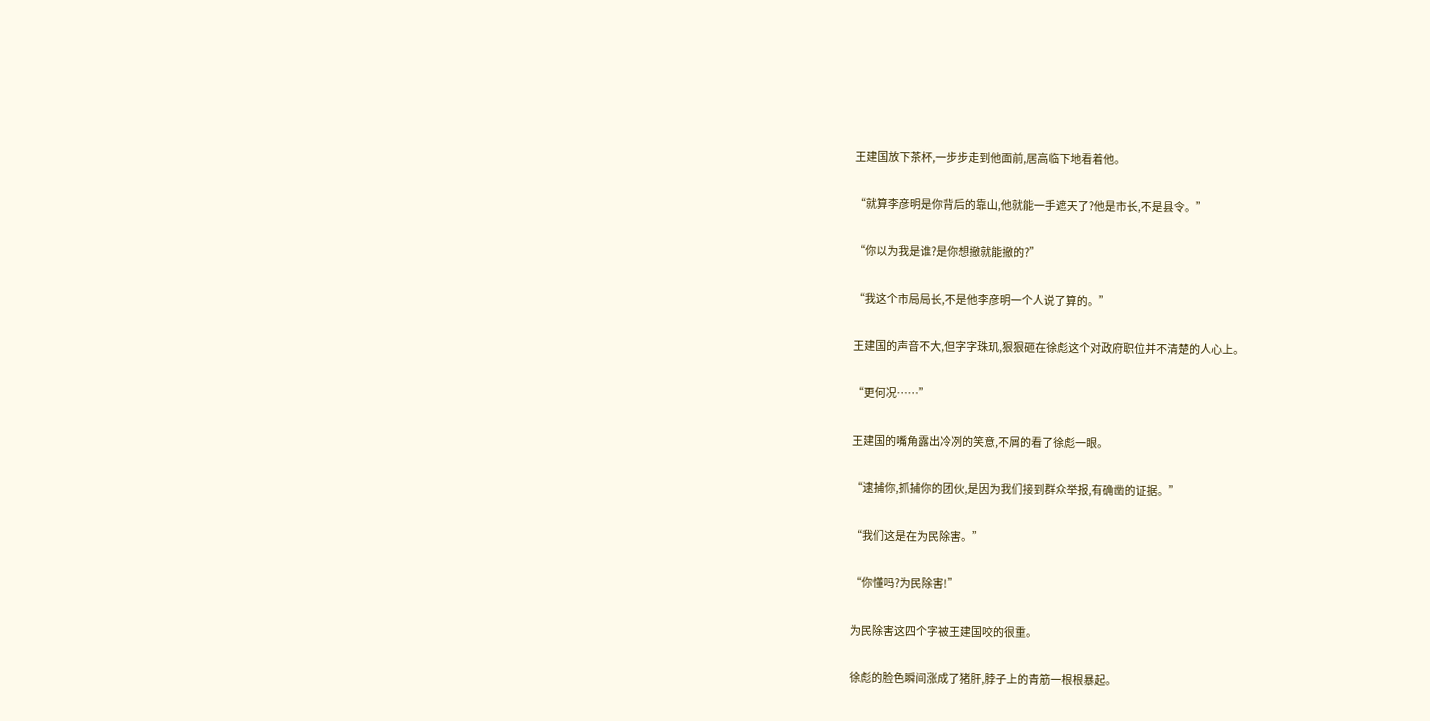王建国放下茶杯,一步步走到他面前,居高临下地看着他。

“就算李彦明是你背后的靠山,他就能一手遮天了?他是市长,不是县令。”

“你以为我是谁?是你想撤就能撤的?”

“我这个市局局长,不是他李彦明一个人说了算的。”

王建国的声音不大,但字字珠玑,狠狠砸在徐彪这个对政府职位并不清楚的人心上。

“更何况……”

王建国的嘴角露出冷冽的笑意,不屑的看了徐彪一眼。

“逮捕你,抓捕你的团伙,是因为我们接到群众举报,有确凿的证据。”

“我们这是在为民除害。”

“你懂吗?为民除害!”

为民除害这四个字被王建国咬的很重。

徐彪的脸色瞬间涨成了猪肝,脖子上的青筋一根根暴起。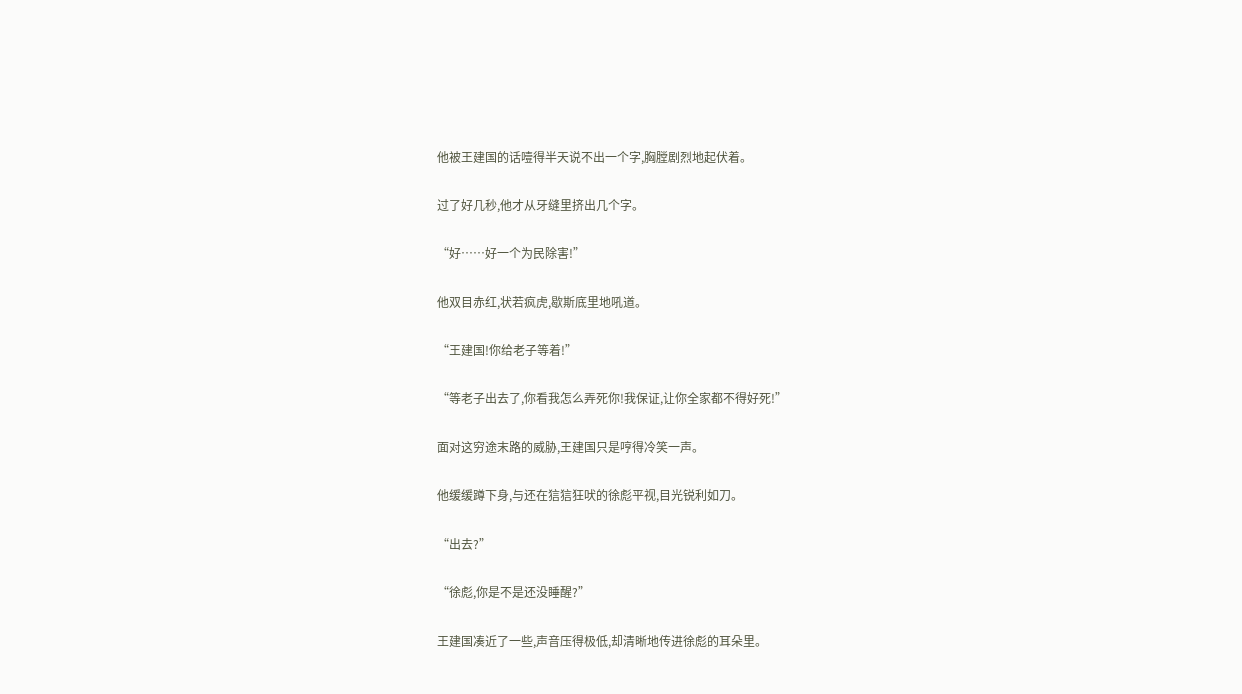他被王建国的话噎得半天说不出一个字,胸膛剧烈地起伏着。

过了好几秒,他才从牙缝里挤出几个字。

“好……好一个为民除害!”

他双目赤红,状若疯虎,歇斯底里地吼道。

“王建国!你给老子等着!”

“等老子出去了,你看我怎么弄死你!我保证,让你全家都不得好死!”

面对这穷途末路的威胁,王建国只是哼得冷笑一声。

他缓缓蹲下身,与还在狺狺狂吠的徐彪平视,目光锐利如刀。

“出去?”

“徐彪,你是不是还没睡醒?”

王建国凑近了一些,声音压得极低,却清晰地传进徐彪的耳朵里。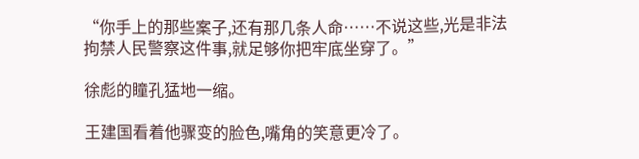“你手上的那些案子,还有那几条人命……不说这些,光是非法拘禁人民警察这件事,就足够你把牢底坐穿了。”

徐彪的瞳孔猛地一缩。

王建国看着他骤变的脸色,嘴角的笑意更冷了。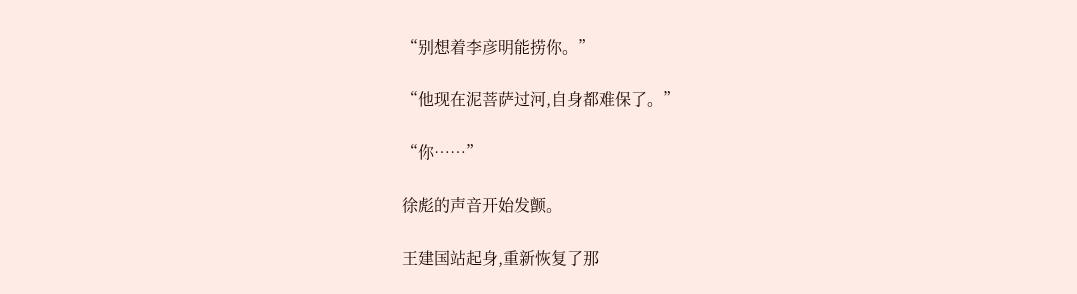“别想着李彦明能捞你。”

“他现在泥菩萨过河,自身都难保了。”

“你……”

徐彪的声音开始发颤。

王建国站起身,重新恢复了那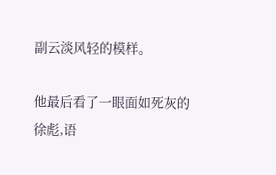副云淡风轻的模样。

他最后看了一眼面如死灰的徐彪,语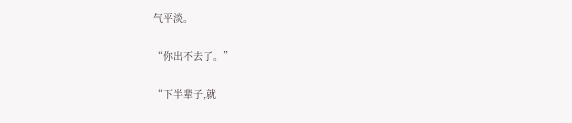气平淡。

“你出不去了。”

“下半辈子,就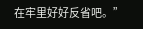在牢里好好反省吧。”